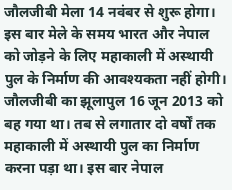जौलजीबी मेला 14 नवंबर से शुरू होगा। इस बार मेले के समय भारत और नेपाल को जोड़ने के लिए महाकाली में अस्थायी पुल के निर्माण की आवश्यकता नहीं होगी। जौलजीबी का झूलापुल 16 जून 2013 को बह गया था। तब से लगातार दो वर्षों तक महाकाली में अस्थायी पुल का निर्माण करना पड़ा था। इस बार नेपाल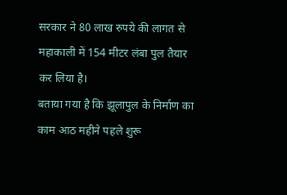सरकार ने 80 लाख रुपये की लागत से महाकाली में 154 मीटर लंबा पुल तैयार कर लिया है।
बताया गया है कि झूलापुल के निर्माण का काम आठ महीने पहले शुरू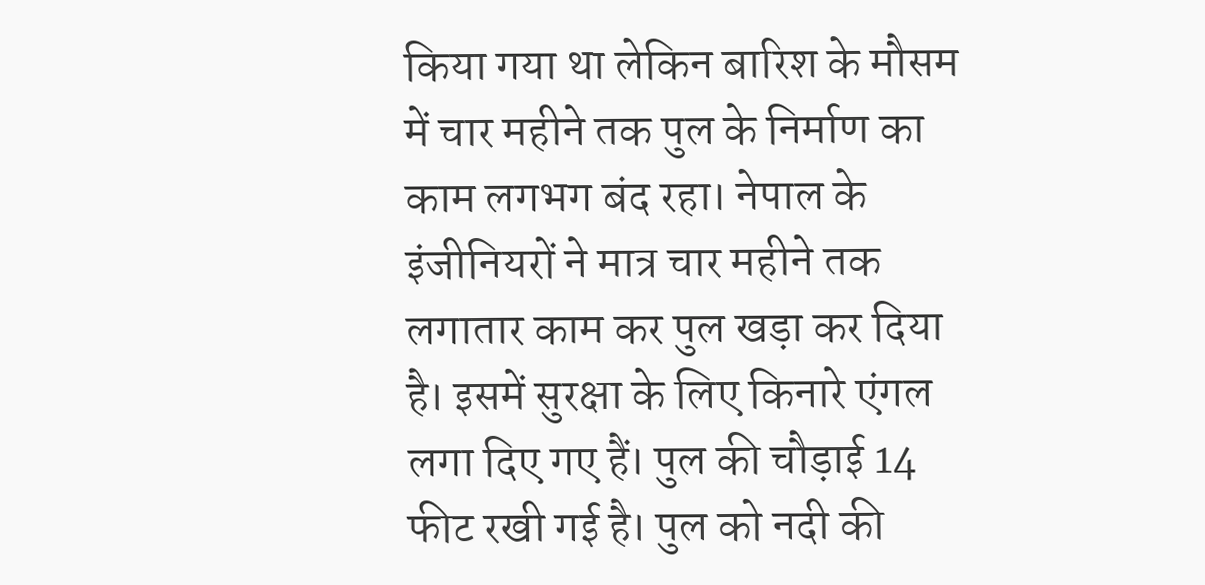किया गया था लेकिन बारिश के मौसम में चार महीने तक पुल के निर्माण का काम लगभग बंद रहा। नेपाल के इंजीनियरों ने मात्र चार महीने तक लगातार काम कर पुल खड़ा कर दिया है। इसमें सुरक्षा के लिए किनारे एंगल लगा दिए गए हैं। पुल की चौड़ाई 14 फीट रखी गई है। पुल को नदी की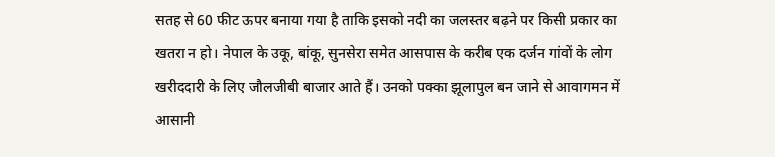सतह से 60 फीट ऊपर बनाया गया है ताकि इसको नदी का जलस्तर बढ़ने पर किसी प्रकार का खतरा न हो। नेपाल के उकू, बांकू, सुनसेरा समेत आसपास के करीब एक दर्जन गांवों के लोग खरीददारी के लिए जौलजीबी बाजार आते हैं। उनको पक्का झूलापुल बन जाने से आवागमन में आसानी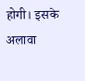होगी। इसके अलावा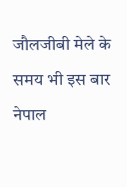जौलजीबी मेले के समय भी इस बार नेपाल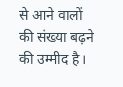से आने वालों की संख्या बढ़ने की उम्मीद है।